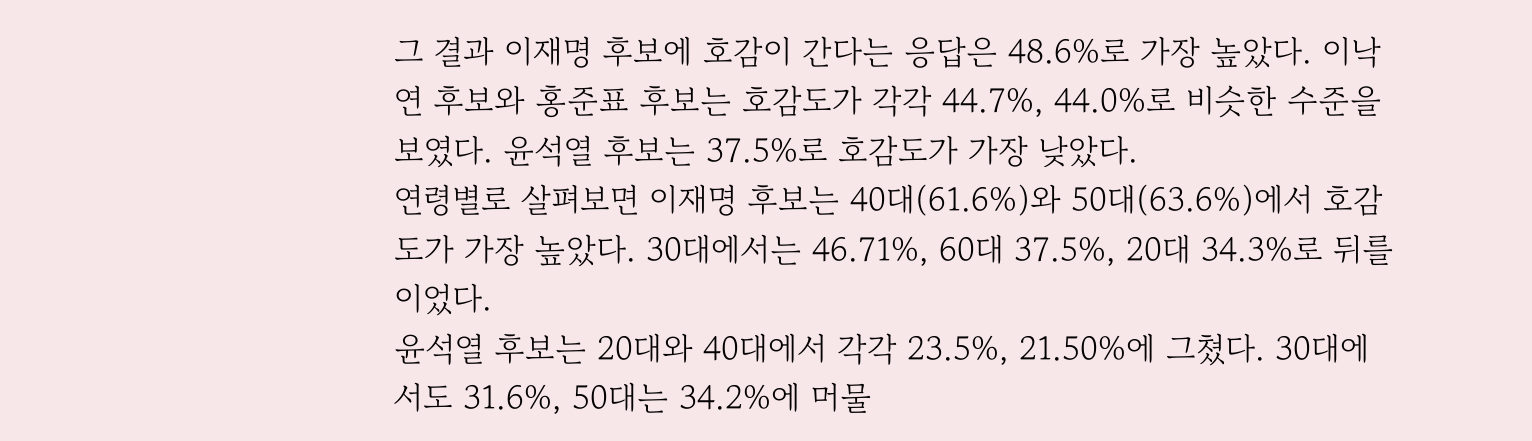그 결과 이재명 후보에 호감이 간다는 응답은 48.6%로 가장 높았다. 이낙연 후보와 홍준표 후보는 호감도가 각각 44.7%, 44.0%로 비슷한 수준을 보였다. 윤석열 후보는 37.5%로 호감도가 가장 낮았다.
연령별로 살펴보면 이재명 후보는 40대(61.6%)와 50대(63.6%)에서 호감도가 가장 높았다. 30대에서는 46.71%, 60대 37.5%, 20대 34.3%로 뒤를 이었다.
윤석열 후보는 20대와 40대에서 각각 23.5%, 21.50%에 그쳤다. 30대에서도 31.6%, 50대는 34.2%에 머물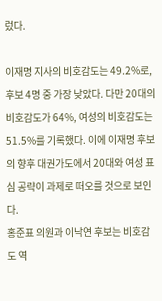렀다.

이재명 지사의 비호감도는 49.2%로, 후보 4명 중 가장 낮았다. 다만 20대의 비호감도가 64%, 여성의 비호감도는 51.5%를 기록했다. 이에 이재명 후보의 향후 대권가도에서 20대와 여성 표심 공략이 과제로 떠오를 것으로 보인다.
홍준표 의원과 이낙연 후보는 비호감도 역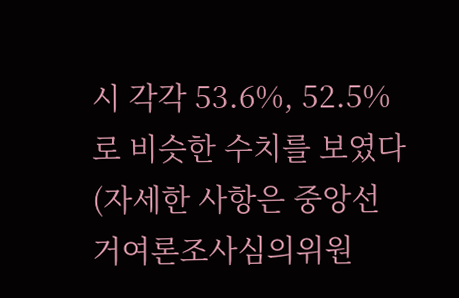시 각각 53.6%, 52.5%로 비슷한 수치를 보였다(자세한 사항은 중앙선거여론조사심의위원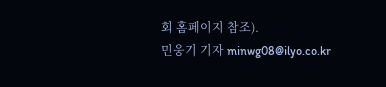회 홈페이지 참조).
민웅기 기자 minwg08@ilyo.co.kr